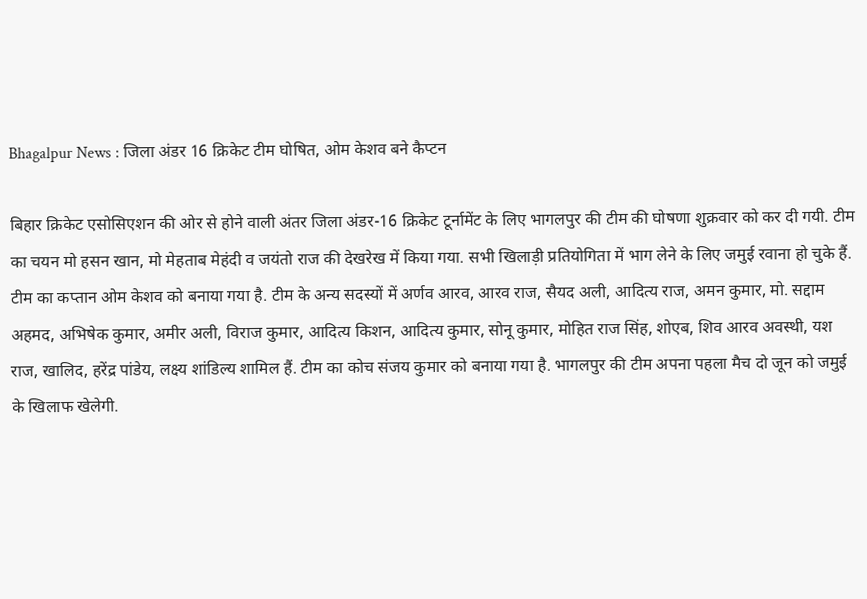Bhagalpur News : जिला अंडर 16 क्रिकेट टीम घोषित, ओम केशव बने कैप्टन

बिहार क्रिकेट एसोसिएशन की ओर से होने वाली अंतर जिला अंडर-16 क्रिकेट टूर्नामेंट के लिए भागलपुर की टीम की घोषणा शुक्रवार को कर दी गयी. टीम का चयन मो हसन खान, मो मेहताब मेहंदी व जयंतो राज की देखरेख में किया गया. सभी खिलाड़ी प्रतियोगिता में भाग लेने के लिए जमुई रवाना हो चुके हैं. टीम का कप्तान ओम केशव को बनाया गया है. टीम के अन्य सदस्यों में अर्णव आरव, आरव राज, सैयद अली, आदित्य राज, अमन कुमार, मो. सद्दाम अहमद, अभिषेक कुमार, अमीर अली, विराज कुमार, आदित्य किशन, आदित्य कुमार, सोनू कुमार, मोहित राज सिंह, शोएब, शिव आरव अवस्थी, यश राज, खालिद, हरेंद्र पांडेय, लक्ष्य शांडिल्य शामिल हैं. टीम का कोच संजय कुमार को बनाया गया है. भागलपुर की टीम अपना पहला मैच दो जून को जमुई के खिलाफ खेलेगी.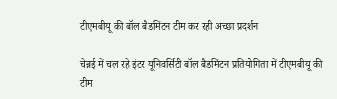टीएमबीयू की बॉल बैडमिंटन टीम कर रही अच्छा प्रदर्शन

चेन्नई में चल रहे इंटर यूनिवर्सिटी बॉल बैडमिंटन प्रतियोगिता में टीएमबीयू की टीम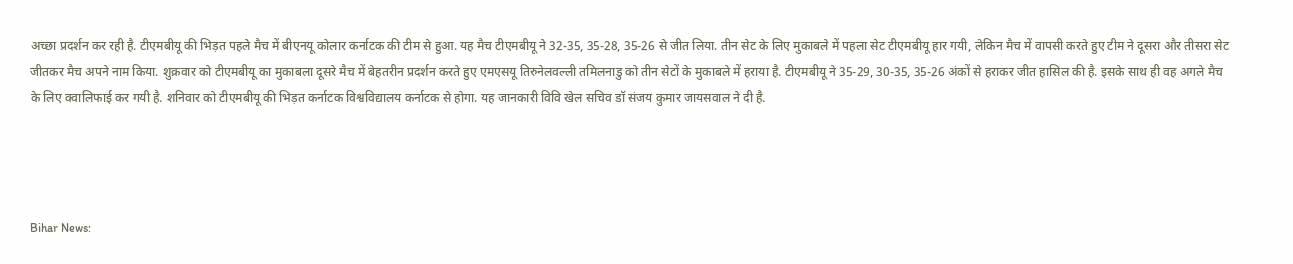अच्छा प्रदर्शन कर रही है. टीएमबीयू की भिड़त पहले मैच में बीएनयू कोलार कर्नाटक की टीम से हुआ. यह मैच टीएमबीयू ने 32-35, 35-28, 35-26 से जीत लिया. तीन सेट के लिए मुकाबले में पहला सेट टीएमबीयू हार गयी, लेकिन मैच में वापसी करते हुए टीम ने दूसरा और तीसरा सेट जीतकर मैच अपने नाम किया. शुक्रवार को टीएमबीयू का मुकाबला दूसरे मैच में बेहतरीन प्रदर्शन करते हुए एमएसयू तिरुनेलवल्ली तमिलनाडु को तीन सेटों के मुकाबले में हराया है. टीएमबीयू ने 35-29, 30-35, 35-26 अंकों से हराकर जीत हासिल की है. इसके साथ ही वह अगले मैच के लिए क्वालिफाई कर गयी है. शनिवार को टीएमबीयू की भिड़त कर्नाटक विश्वविद्यालय कर्नाटक से होगा. यह जानकारी विवि खेल सचिव डॉ संजय कुमार जायसवाल ने दी है.




Bihar News: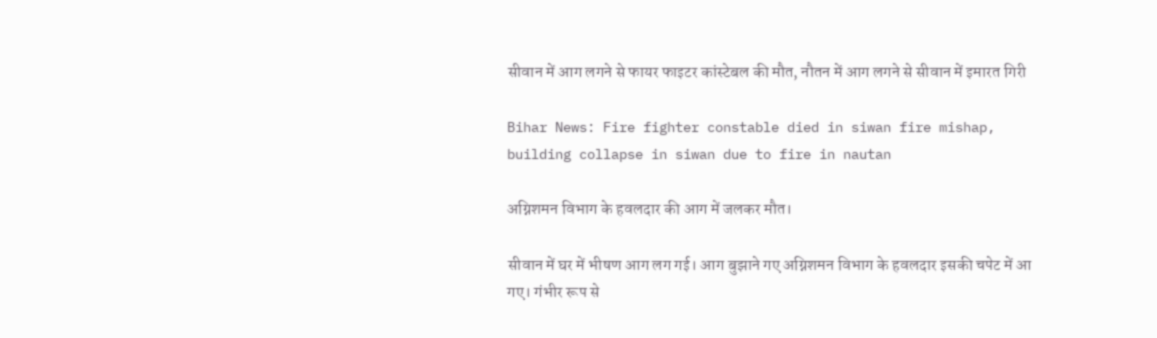सीवान में आग लगने से फायर फाइटर कांस्टेबल की मौत, नौतन में आग लगने से सीवान में इमारत गिरी

Bihar News: Fire fighter constable died in siwan fire mishap, building collapse in siwan due to fire in nautan

अग्निशमन विभाग के हवलदार की आग में जलकर मौत।

सीवान में घर में भीषण आग लग गई। आग बुझाने गए अग्निशमन विभाग के हवलदार इसकी चपेट में आ गए। गंभीर रूप से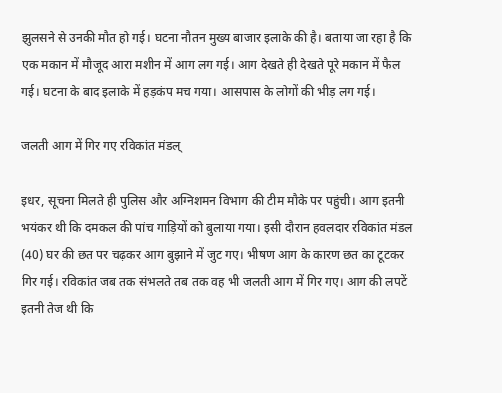झुलसने से उनकी मौत हो गई। घटना नौतन मुख्य बाजार इलाके की है। बताया जा रहा है कि एक मकान में मौजूद आरा मशीन में आग लग गई। आग देखते ही देखते पूरे मकान में फैल गई। घटना के बाद इलाके में हड़कंप मच गया। आसपास के लोगों की भीड़ लग गई।

जलती आग में गिर गए रविकांत मंडल्

इधर, सूचना मिलते ही पुलिस और अग्निशमन विभाग की टीम मौके पर पहुंची। आग इतनी भयंकर थी कि दमकल की पांच गाड़ियों को बुलाया गया। इसी दौरान हवलदार रविकांत मंडल (40) घर की छत पर चढ़कर आग बुझाने में जुट गए। भीषण आग के कारण छत का टूटकर गिर गई। रविकांत जब तक संभलते तब तक वह भी जलती आग में गिर गए। आग की लपटें इतनी तेज थी कि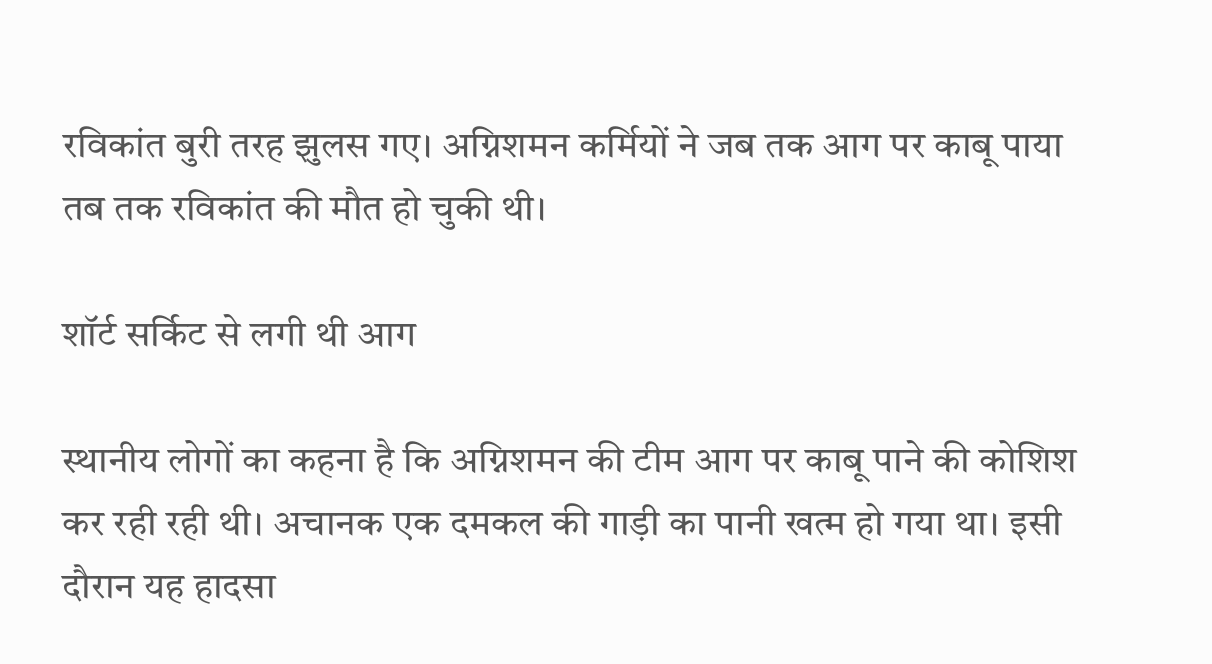रविकांत बुरी तरह झुलस गए। अग्निशमन कर्मियों ने जब तक आग पर काबू पाया तब तक रविकांत की मौत हो चुकी थी।

शॉर्ट सर्किट से लगी थी आग

स्थानीय लोगों का कहना है कि अग्निशमन की टीम आग पर काबू पाने की कोशिश कर रही रही थी। अचानक एक दमकल की गाड़ी का पानी खत्म हो गया था। इसी दौरान यह हादसा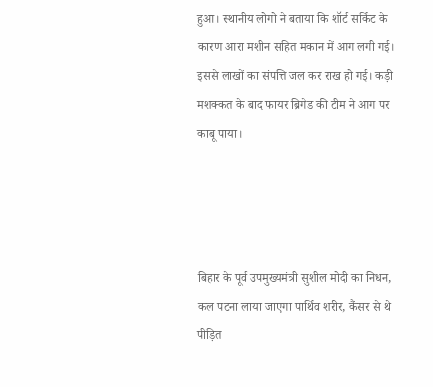हुआ। स्थानीय लोगो ने बताया कि शॉर्ट सर्किट के कारण आरा मशीन सहित मकान में आग लगी गई। इससे लाखों का संपत्ति जल कर राख हो गई। कड़ी मशक्कत के बाद फायर ब्रिगेड की टीम ने आग पर काबू पाया।




बिहार के पूर्व उपमुख्यमंत्री सुशील मोदी का निधन, कल पटना लाया जाएगा पार्थिव शरीर, कैंसर से थे पीड़ित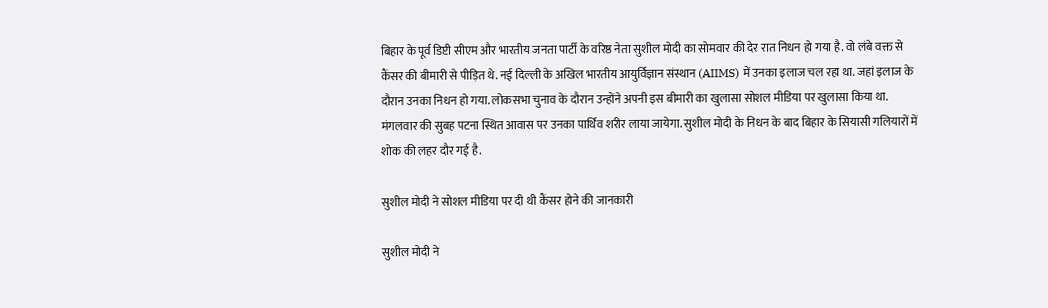बिहार के पूर्व डिप्टी सीएम और भारतीय जनता पार्टी के वरिष्ठ नेता सुशील मोदी का सोमवार की देर रात निधन हो गया है. वो लंबे वक्त से कैंसर की बीमारी से पीड़ित थे. नई दिल्ली के अखिल भारतीय आयुर्विज्ञान संस्थान (AIIMS) में उनका इलाज चल रहा था. जहां इलाज के दौरान उनका निधन हो गया. लोकसभा चुनाव के दौरान उन्होंने अपनी इस बीमारी का खुलासा सोशल मीडिया पर खुलासा किया था. मंगलवार की सुबह पटना स्थित आवास पर उनका पार्थिव शरीर लाया जायेगा. सुशील मोदी के निधन के बाद बिहार के सियासी गलियारों में शोक की लहर दौर गई है.

सुशील मोदी ने सोशल मीडिया पर दी थी कैंसर होने की जानकारी

सुशील मोदी ने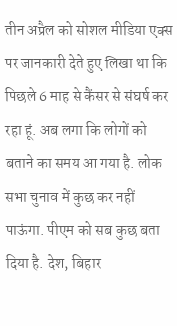तीन अप्रैल को सोशल मीडिया एक्स पर जानकारी देते हुए लिखा था कि पिछले 6 माह से कैंसर से संघर्ष कर रहा हूं. अब लगा कि लोगों को बताने का समय आ गया है. लोक सभा चुनाव में कुछ कर नहीं पाऊंगा. पीएम को सब कुछ बता दिया है. देश, बिहार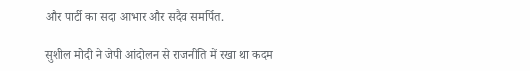और पार्टी का सदा आभार और सदैव समर्पित.

सुशील मोदी ने जेपी आंदोलन से राजनीति में रखा था कदम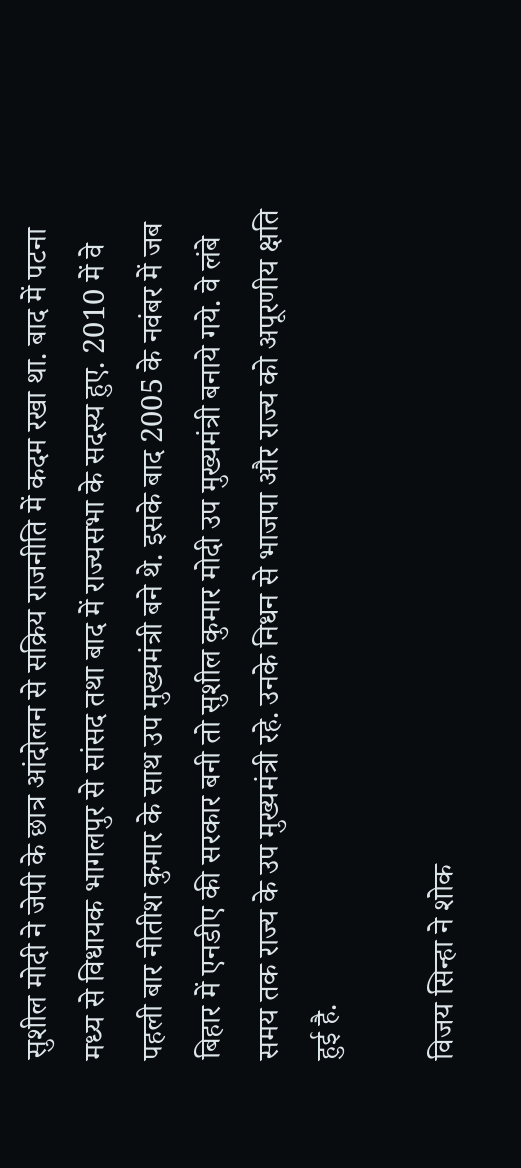सुशील मोदी ने जेपी के छात्र आंदोलन से सक्रिय राजनीति में कदम रखा था. बाद में पटना मध्य से विधायक भागलपुर से सांसद तथा बाद में राज्यसभा के सदस्य हुए. 2010 में वे पहली बार नीतीश कुमार के साथ उप मुख्यमंत्री बने थे. इसके बाद 2005 के नवंबर में जब बिहार में एनडीए की सरकार बनी तो सुशील कुमार मोदी उप मुख्यमंत्री बनाये गये. वे लंबे समय तक राज्य के उप मुख्यमंत्री रहे. उनके निधन से भाजपा और राज्य को अपूरणीय क्षति हुई है.

विजय सिन्हा ने शोक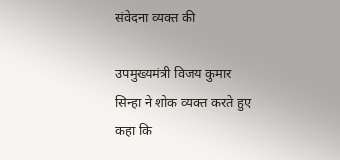संवेदना व्यक्त की

उपमुख्यमंत्री विजय कुमार सिन्हा ने शोक व्यक्त करते हुए कहा कि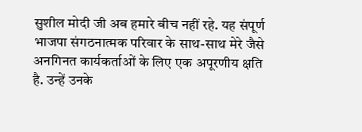सुशील मोदी जी अब हमारे बीच नहीं रहे. यह संपूर्ण भाजपा संगठनात्मक परिवार के साथ-साथ मेरे जैसे अनगिनत कार्यकर्ताओं के लिए एक अपूरणीय क्षति है. उन्हें उनके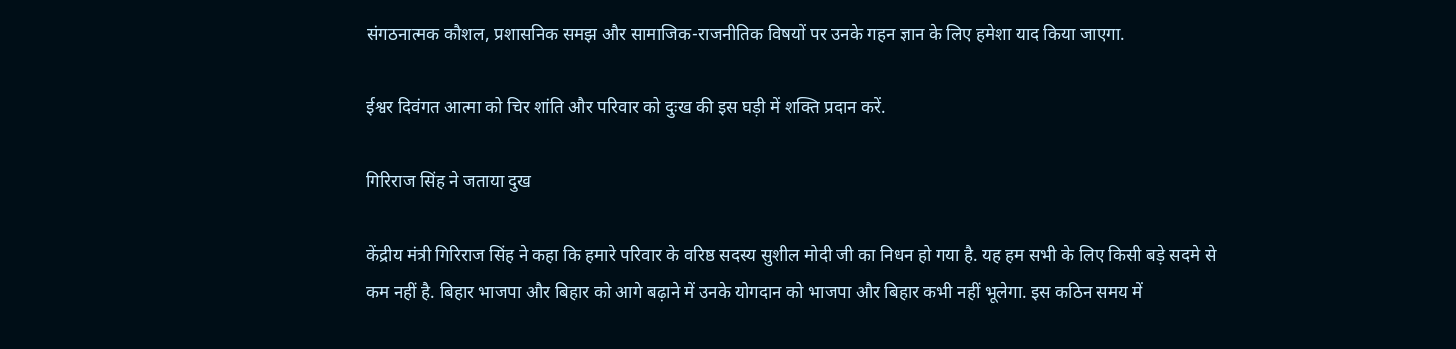संगठनात्मक कौशल, प्रशासनिक समझ और सामाजिक-राजनीतिक विषयों पर उनके गहन ज्ञान के लिए हमेशा याद किया जाएगा.

ईश्वर दिवंगत आत्मा को चिर शांति और परिवार को दुःख की इस घड़ी में शक्ति प्रदान करें.

गिरिराज सिंह ने जताया दुख

केंद्रीय मंत्री गिरिराज सिंह ने कहा कि हमारे परिवार के वरिष्ठ सदस्य सुशील मोदी जी का निधन हो गया है. यह हम सभी के लिए किसी बड़े सदमे से कम नहीं है. बिहार भाजपा और बिहार को आगे बढ़ाने में उनके योगदान को भाजपा और बिहार कभी नहीं भूलेगा. इस कठिन समय में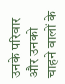उनके परिवार और उनको चाहने वालों के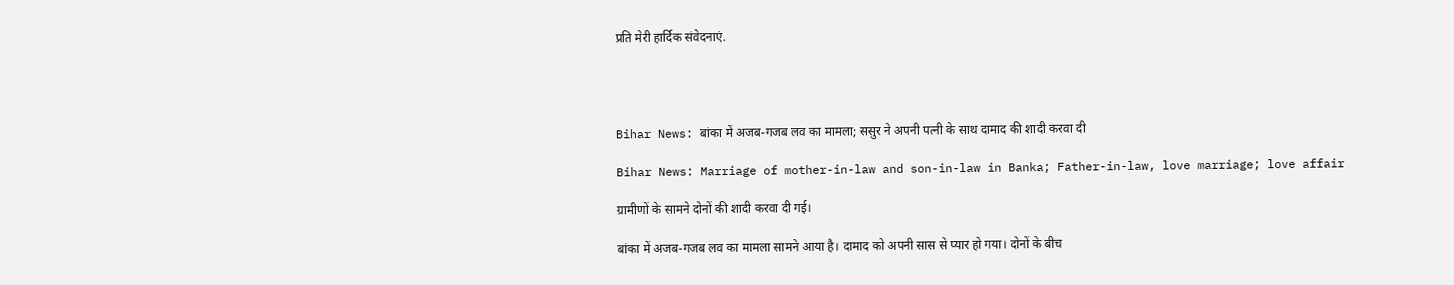प्रति मेरी हार्दिक संवेदनाएं.




Bihar News: बांका में अजब-गजब लव का मामला; ससुर ने अपनी पत्नी के साथ दामाद की शादी करवा दी

Bihar News: Marriage of mother-in-law and son-in-law in Banka; Father-in-law, love marriage; love affair

ग्रामीणों के सामने दोनों की शादी करवा दी गई।

बांका में अजब-गजब लव का मामला सामने आया है। दामाद को अपनी सास से प्यार हो गया। दोनों के बीच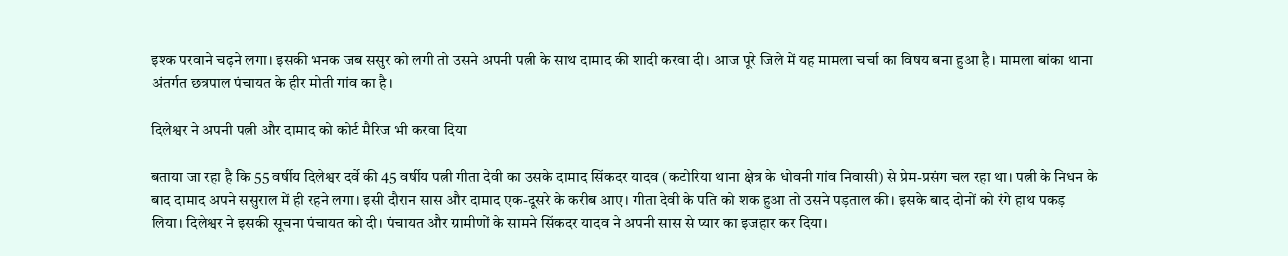इश्क परवाने चढ़ने लगा। इसकी भनक जब ससुर को लगी तो उसने अपनी पत्नी के साथ दामाद की शादी करवा दी। आज पूरे जिले में यह मामला चर्चा का विषय बना हुआ है। मामला बांका थाना अंतर्गत छत्रपाल पंचायत के हीर मोती गांव का है।

दिलेश्वर ने अपनी पत्नी और दामाद को कोर्ट मैरिज भी करवा दिया

बताया जा रहा है कि 55 वर्षीय दिलेश्वर दर्वे की 45 वर्षीय पत्नी गीता देवी का उसके दामाद सिंकदर यादव (कटोरिया थाना क्षेत्र के धोवनी गांव निवासी) से प्रेम-प्रसंग चल रहा था। पत्नी के निधन के बाद दामाद अपने ससुराल में ही रहने लगा। इसी दौरान सास और दामाद एक-दूसरे के करीब आए। गीता देवी के पति को शक हुआ तो उसने पड़ताल की। इसके बाद दोनों को रंगे हाथ पकड़ लिया। दिलेश्वर ने इसकी सूचना पंचायत को दी। पंचायत और ग्रामीणों के सामने सिंकदर यादव ने अपनी सास से प्यार का इजहार कर दिया।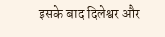इसके बाद दिलेश्वर और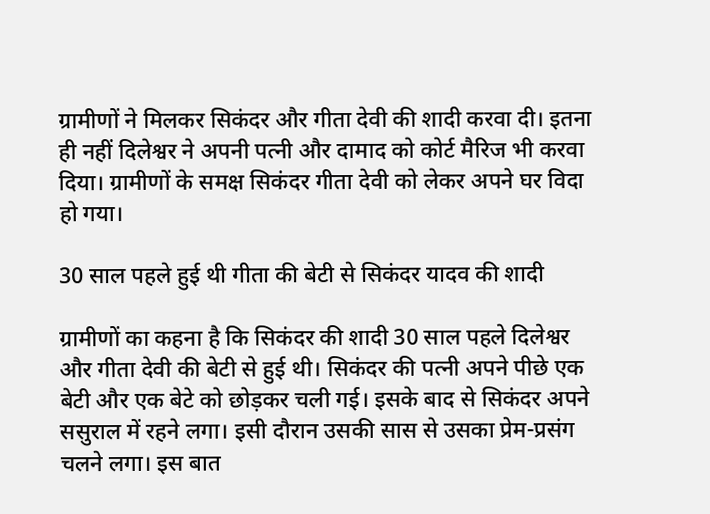ग्रामीणों ने मिलकर सिकंदर और गीता देवी की शादी करवा दी। इतना ही नहीं दिलेश्वर ने अपनी पत्नी और दामाद को कोर्ट मैरिज भी करवा दिया। ग्रामीणों के समक्ष सिकंदर गीता देवी को लेकर अपने घर विदा हो गया।

30 साल पहले हुई थी गीता की बेटी से सिकंदर यादव की शादी

ग्रामीणों का कहना है कि सिकंदर की शादी 30 साल पहले दिलेश्वर और गीता देवी की बेटी से हुई थी। सिकंदर की पत्नी अपने पीछे एक बेटी और एक बेटे को छोड़कर चली गई। इसके बाद से सिकंदर अपने ससुराल में रहने लगा। इसी दौरान उसकी सास से उसका प्रेम-प्रसंग चलने लगा। इस बात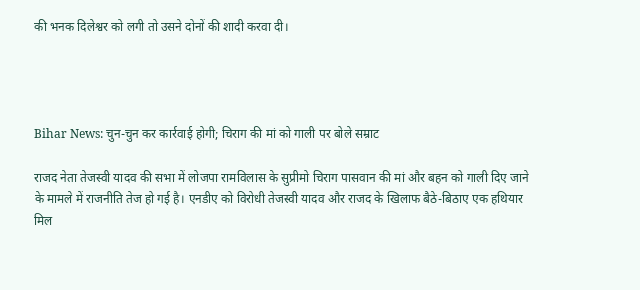की भनक दिलेश्वर को लगी तो उसने दोनों की शादी करवा दी।




Bihar News: चुन-चुन कर कार्रवाई होगी; चिराग की मां को गाली पर बोले सम्राट

राजद नेता तेजस्वी यादव की सभा में लोजपा रामविलास के सुप्रीमो चिराग पासवान की मां और बहन को गाली दिए जाने के मामले में राजनीति तेज हो गई है। एनडीए को विरोधी तेजस्वी यादव और राजद के खिलाफ बैठे-बिठाए एक हथियार मिल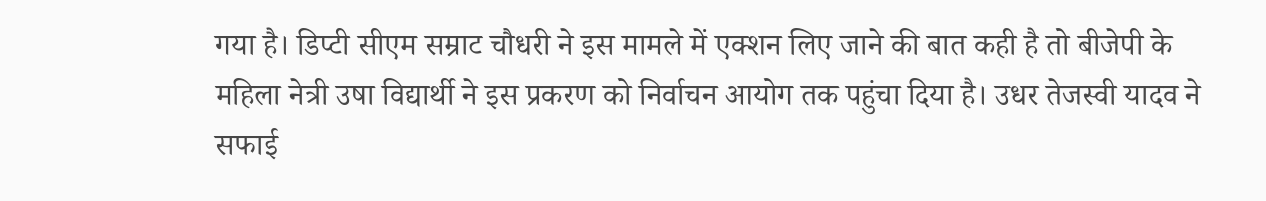गया है। डिप्टी सीएम सम्राट चौधरी ने इस मामले में एक्शन लिए जाने की बात कही है तो बीजेपी के महिला नेत्री उषा विद्यार्थी ने इस प्रकरण को निर्वाचन आयोग तक पहुंचा दिया है। उधर तेजस्वी यादव ने सफाई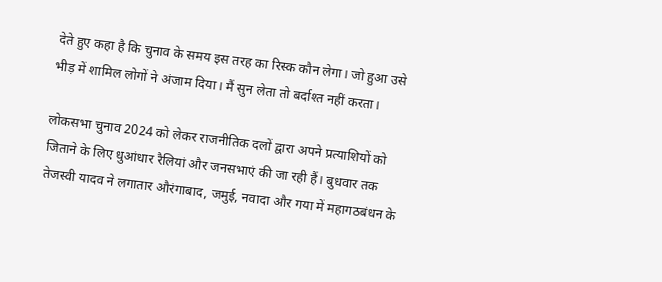देते हुए कहा है कि चुनाव के समय इस तरह का रिस्क कौन लेगा। जो हुआ उसे भीड़ में शामिल लोगों ने अंजाम दिया। मैं सुन लेता तो बर्दाश्त नहीं करता।

लोकसभा चुनाव 2024 को लेकर राजनीतिक दलों द्वारा अपने प्रत्याशियों को जिताने के लिए धुआंधार रैलियां और जनसभाएं की जा रही हैं। बुधवार तक तेजस्वी यादव ने लगातार औरंगाबाद, जमुई, नवादा और गया में महागठबंधन के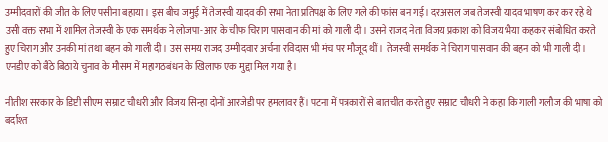उम्मीदवारों की जीत के लिए पसीना बहाया। इस बीच जमुई में तेजस्वी यादव की सभा नेता प्रतिपक्ष के लिए गले की फांस बन गई। दरअसल जब तेजस्वी यादव भाषण कर कर रहे थे उसी वक्त सभा में शामिल तेजस्वी के एक समर्थक ने लोजपा-आर के चीफ चिराग पासवान की मां को गाली दी। उसने राजद नेता विजय प्रकाश को विजय भैया कहकर संबोधित करते हुए चिराग और उनकी मां तथा बहन को गाली दी। उस समय राजद उम्मीदवार अर्चना रविदास भी मंच पर मौजूद थीं। तेजस्वी समर्थक ने चिराग पासवान की बहन को भी गाली दी। एनडीए को बैठे बिठाये चुनाव के मौसम में महागठबंधन के खिलाफ एक मुद्दा मिल गया है।

नीतीश सरकार के डिप्टी सीएम सम्राट चौधरी और विजय सिन्हा दोनों आरजेडी पर हमलावर हैं। पटना में पत्रकारों से बातचीत करते हुए सम्राट चौधरी ने कहा कि गाली गलौज की भाषा को बर्दाश्त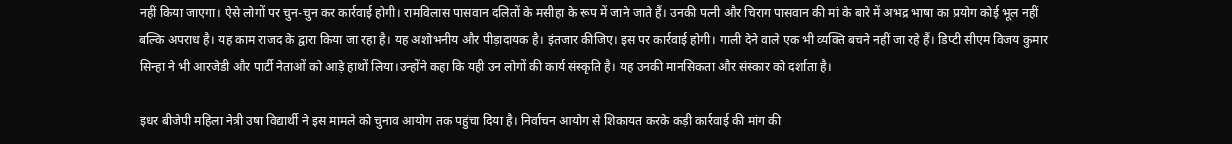नहीं किया जाएगा। ऐसे लोगों पर चुन-चुन कर कार्रवाई होगी। रामविलास पासवान दलितों के मसीहा के रूप में जाने जाते हैं। उनकी पत्नी और चिराग पासवान की मां के बारे में अभद्र भाषा का प्रयोग कोई भूल नहीं बल्कि अपराध है। यह काम राजद के द्वारा किया जा रहा है। यह अशोभनीय और पीड़ादायक है। इंतजार कीजिए। इस पर कार्रवाई होगी। गाली देने वाले एक भी व्यक्ति बचने नहीं जा रहे हैं। डिप्टी सीएम विजय कुमार सिन्हा ने भी आरजेडी और पार्टी नेताओं को आड़े हाथों लिया।उन्होंने कहा कि यही उन लोगों की कार्य संस्कृति है। यह उनकी मानसिकता और संस्कार को दर्शाता है।

इधर बीजेपी महिला नेत्री उषा विद्यार्थी ने इस मामले को चुनाव आयोग तक पहुंचा दिया है। निर्वाचन आयोग से शिकायत करके कड़ी कार्रवाई की मांग की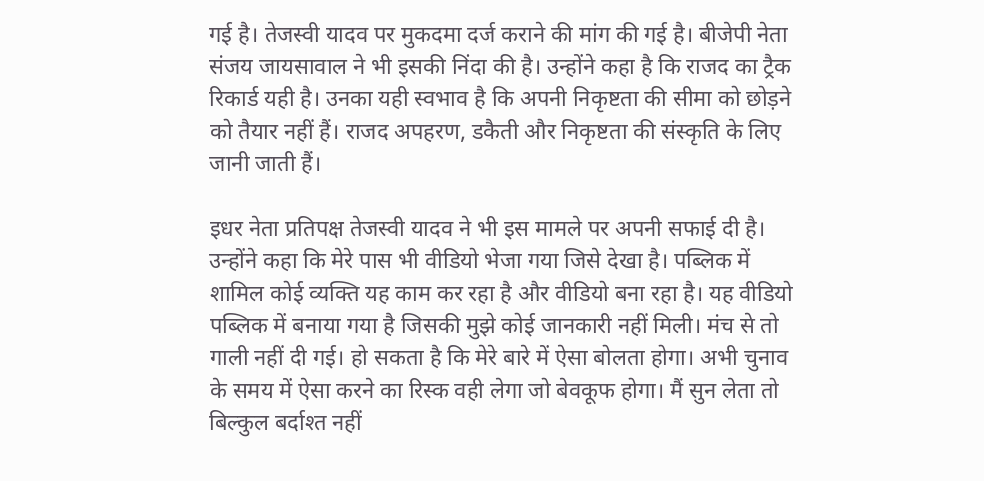गई है। तेजस्वी यादव पर मुकदमा दर्ज कराने की मांग की गई है। बीजेपी नेता संजय जायसावाल ने भी इसकी निंदा की है। उन्होंने कहा है कि राजद का ट्रैक रिकार्ड यही है। उनका यही स्वभाव है कि अपनी निकृष्टता की सीमा को छोड़ने को तैयार नहीं हैं। राजद अपहरण, डकैती और निकृष्टता की संस्कृति के लिए जानी जाती हैं।

इधर नेता प्रतिपक्ष तेजस्वी यादव ने भी इस मामले पर अपनी सफाई दी है। उन्होंने कहा कि मेरे पास भी वीडियो भेजा गया जिसे देखा है। पब्लिक में शामिल कोई व्यक्ति यह काम कर रहा है और वीडियो बना रहा है। यह वीडियो पब्लिक में बनाया गया है जिसकी मुझे कोई जानकारी नहीं मिली। मंच से तो गाली नहीं दी गई। हो सकता है कि मेरे बारे में ऐसा बोलता होगा। अभी चुनाव के समय में ऐसा करने का रिस्क वही लेगा जो बेवकूफ होगा। मैं सुन लेता तो बिल्कुल बर्दाश्त नहीं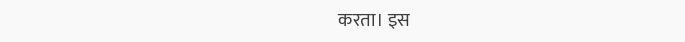करता। इस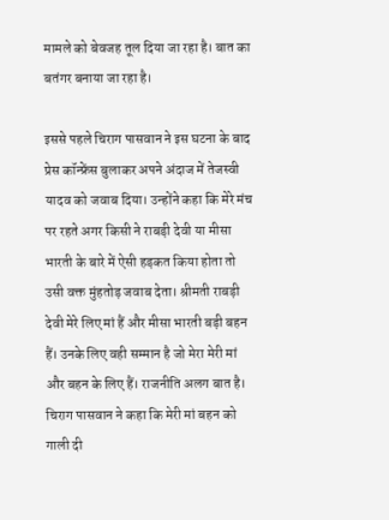मामले को बेवजह तूल दिया जा रहा है। बात का बतंगर बनाया जा रहा है।

इससे पहले चिराग पासवान ने इस घटना के बाद प्रेस कॉन्फ्रेंस बुलाकर अपने अंदाज में तेजस्वी यादव को जवाब दिया। उन्होंने कहा कि मेरे मंच पर रहते अगर किसी ने राबड़ी देवी या मीसा भारती के बारे में ऐसी हड़कत किया होता तो उसी वक्त मुंहतोड़ जवाब देता। श्रीमती राबड़ी देवी मेरे लिए मां हैं और मीसा भारती बड़ी बहन हैं। उनके लिए वही सम्मान है जो मेरा मेरी मां और बहन के लिए हैं। राजनीति अलग बात है। चिराग पासवान ने कहा कि मेरी मां बहन को गाली दी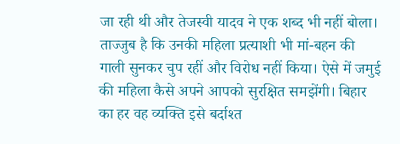जा रही थी और तेजस्वी यादव ने एक शब्द भी नहीं बोला। ताज्जुब है कि उनकी महिला प्रत्याशी भी मां-बहन की गाली सुनकर चुप रहीं और विरोध नहीं किया। ऐसे में जमुई की महिला कैसे अपने आपको सुरक्षित समझेंगी। बिहार का हर वह व्यक्ति इसे बर्दाश्त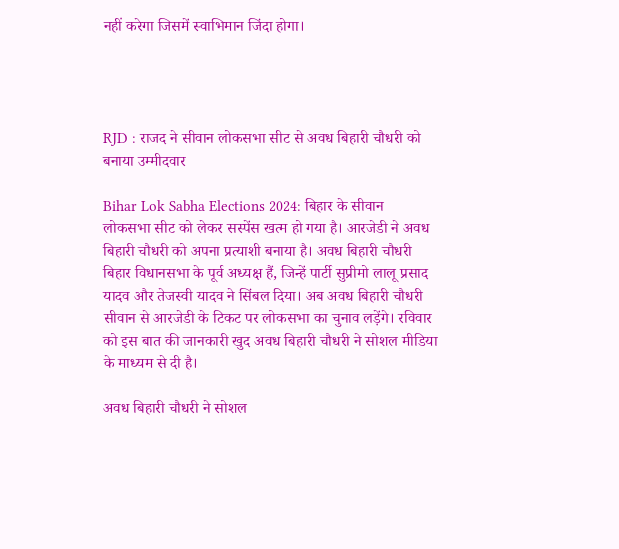नहीं करेगा जिसमें स्वाभिमान जिंदा होगा।




RJD : राजद ने सीवान लोकसभा सीट से अवध बिहारी चौधरी को बनाया उम्मीदवार

Bihar Lok Sabha Elections 2024: बिहार के सीवान लोकसभा सीट को लेकर सस्पेंस खत्म हो गया है। आरजेडी ने अवध बिहारी चौधरी को अपना प्रत्याशी बनाया है। अवध बिहारी चौधरी बिहार विधानसभा के पूर्व अध्यक्ष हैं, जिन्हें पार्टी सुप्रीमो लालू प्रसाद यादव और तेजस्वी यादव ने सिंबल दिया। अब अवध बिहारी चौधरी सीवान से आरजेडी के टिकट पर लोकसभा का चुनाव लड़ेंगे। रविवार को इस बात की जानकारी खुद अवध बिहारी चौधरी ने सोशल मीडिया के माध्यम से दी है।

अवध बिहारी चौधरी ने सोशल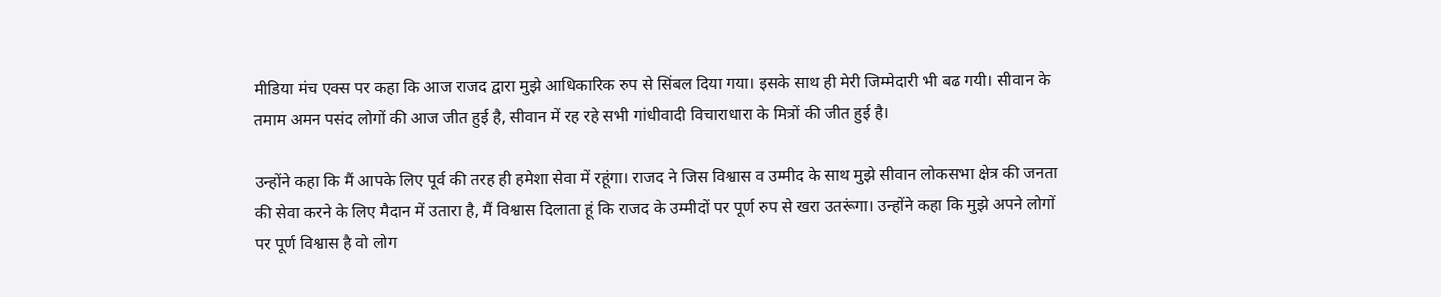मीडिया मंच एक्स पर कहा कि आज राजद द्वारा मुझे आधिकारिक रुप से सिंबल दिया गया। इसके साथ ही मेरी जिम्मेदारी भी बढ गयी। सीवान के तमाम अमन पसंद लोगों की आज जीत हुई है, सीवान में रह रहे सभी गांधीवादी विचाराधारा के मित्रों की जीत हुई है।

उन्होंने कहा कि मैं आपके लिए पूर्व की तरह ही हमेशा सेवा में रहूंगा। राजद ने जिस विश्वास व उम्मीद के साथ मुझे सीवान लोकसभा क्षेत्र की जनता की सेवा करने के लिए मैदान में उतारा है, मैं विश्वास दिलाता हूं कि राजद के उम्मीदों पर पूर्ण रुप से खरा उतरूंगा। उन्होंने कहा कि मुझे अपने लोगों पर पूर्ण विश्वास है वो लोग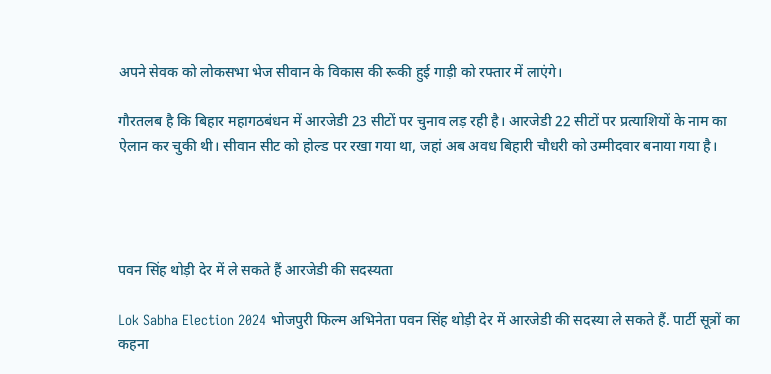अपने सेवक को लोकसभा भेज सीवान के विकास की रूकी हुई गाड़ी को रफ्तार में लाएंगे।

गौरतलब है कि बिहार महागठबंधन में आरजेडी 23 सीटों पर चुनाव लड़ रही है। आरजेडी 22 सीटों पर प्रत्याशियों के नाम का ऐलान कर चुकी थी। सीवान सीट को होल्ड पर रखा गया था, जहां अब अवध बिहारी चौधरी को उम्मीदवार बनाया गया है।




पवन सिंह थोड़ी देर में ले सकते हैं आरजेडी की सदस्यता

Lok Sabha Election 2024 भोजपुरी फिल्म अभिनेता पवन सिंह थोड़ी देर में आरजेडी की सदस्या ले सकते हैं. पार्टी सूत्रों का कहना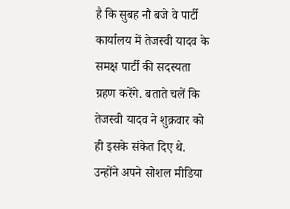है कि सुबह नौ बजे वे पार्टी कार्यालय में तेजस्वी यादव के समक्ष पार्टी की सदस्यता ग्रहण करेंगे. बताते चलें कि तेजस्वी यादव ने शुक्रवार को ही इसके संकेत दिए थे. उन्होंने अपने सोशल मीडिया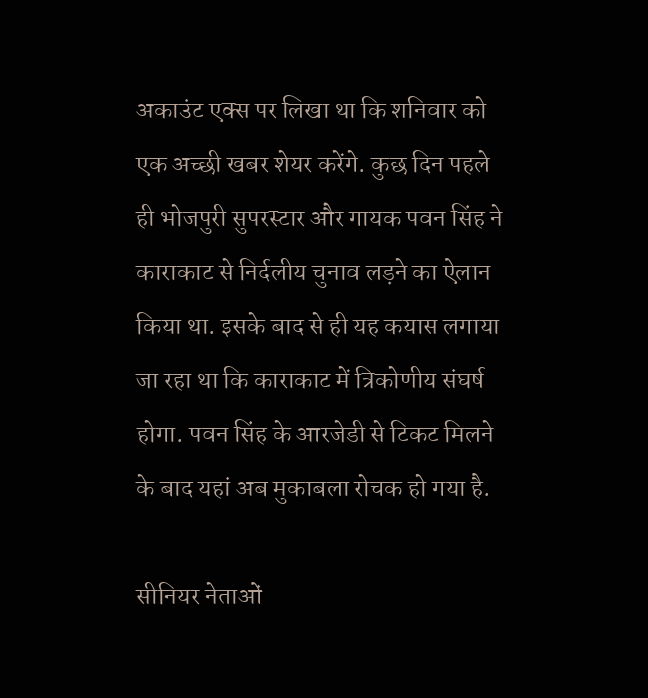अकाउंट एक्स पर लिखा था कि शनिवार को एक अच्छी खबर शेयर करेंगे. कुछ दिन पहले ही भोजपुरी सुपरस्टार और गायक पवन सिंह ने काराकाट से निर्दलीय चुनाव लड़ने का ऐलान किया था. इसके बाद से ही यह कयास लगाया जा रहा था कि काराकाट में त्रिकोणीय संघर्ष होगा. पवन सिंह के आरजेडी से टिकट मिलने के बाद यहां अब मुकाबला रोचक हो गया है.

सीनियर नेताओं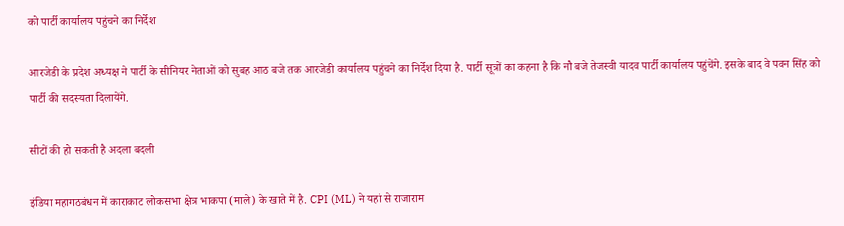को पार्टी कार्यालय पहुंचने का निर्देश

आरजेडी के प्रदेश अध्यक्ष ने पार्टी के सीनियर नेताओं को सुबह आठ बजे तक आरजेडी कार्यालय पहुंचने का निर्देश दिया है. पार्टी सूत्रों का कहना है कि नौ बजे तेजस्वी यादव पार्टी कार्यालय पहुंचेंगे. इसके बाद वे पवन सिंह को पार्टी की सदस्यता दिलायेंगे.

सीटों की हो सकती है अदला बदली

इंडिया महागठबंधन में काराकाट लोकसभा क्षेत्र भाकपा (माले) के खाते में है. CPI (ML) ने यहां से राजाराम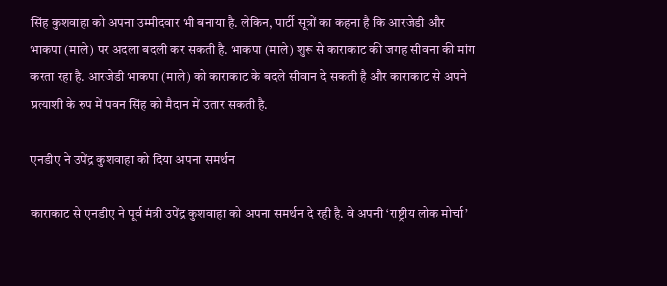सिंह कुशवाहा को अपना उम्मीदवार भी बनाया है. लेकिन, पार्टी सूत्रों का कहना है कि आरजेडी और भाकपा (माले) पर अदला बदली कर सकती है. भाकपा (माले) शुरू से काराकाट की जगह सीवना की मांग करता रहा है. आरजेडी भाकपा (माले) को काराकाट के बदले सीवान दे सकती है और काराकाट से अपने प्रत्याशी के रुप में पवन सिंह को मैदान में उतार सकती है.

एनडीए ने उपेंद्र कुशवाहा को दिया अपना समर्थन

काराकाट से एनडीए ने पूर्व मंत्री उपेंद्र कुशवाहा को अपना समर्थन दे रही है. वे अपनी ‘राष्ट्रीय लोक मोर्चा’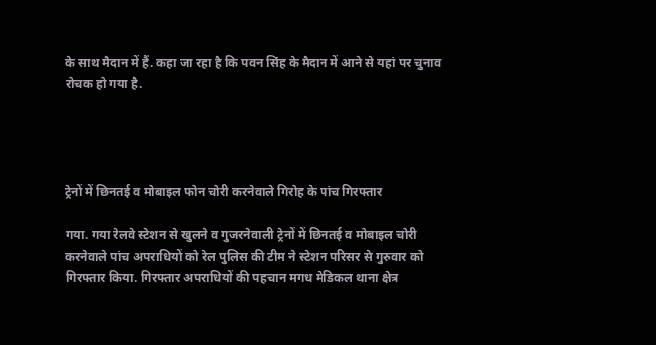के साथ मैदान में हैं. कहा जा रहा है कि पवन सिंह के मैदान में आने से यहां पर चुनाव रोचक हो गया है.




ट्रेनों में छिनतई व मोबाइल फोन चोरी करनेवाले गिरोह के पांच गिरफ्तार

गया. गया रेलवे स्टेशन से खुलने व गुजरनेवाली ट्रेनों में छिनतई व मोबाइल चोरी करनेवाले पांच अपराधियों को रेल पुलिस की टीम ने स्टेशन परिसर से गुरुवार को गिरफ्तार किया. गिरफ्तार अपराधियों की पहचान मगध मेडिकल थाना क्षेत्र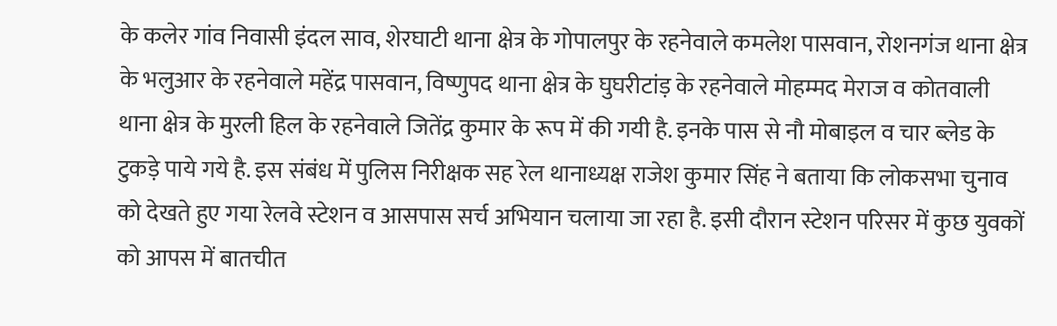के कलेर गांव निवासी इंदल साव, शेरघाटी थाना क्षेत्र के गोपालपुर के रहनेवाले कमलेश पासवान, रोशनगंज थाना क्षेत्र के भलुआर के रहनेवाले महेंद्र पासवान, विष्णुपद थाना क्षेत्र के घुघरीटांड़ के रहनेवाले मोहम्मद मेराज व कोतवाली थाना क्षेत्र के मुरली हिल के रहनेवाले जितेंद्र कुमार के रूप में की गयी है. इनके पास से नौ मोबाइल व चार ब्लेड के टुकड़े पाये गये है. इस संबंध में पुलिस निरीक्षक सह रेल थानाध्यक्ष राजेश कुमार सिंह ने बताया कि लोकसभा चुनाव को देखते हुए गया रेलवे स्टेशन व आसपास सर्च अभियान चलाया जा रहा है. इसी दौरान स्टेशन परिसर में कुछ युवकों को आपस में बातचीत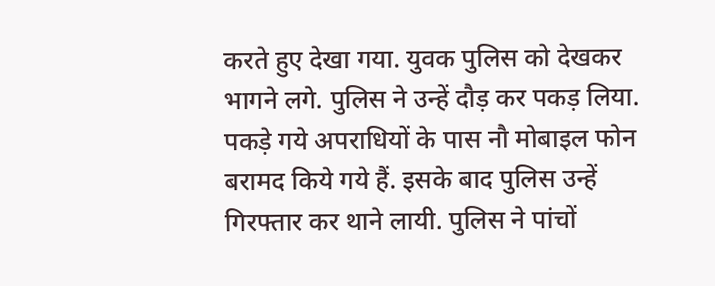करते हुए देखा गया. युवक पुलिस को देखकर भागने लगे. पुलिस ने उन्हें दौड़ कर पकड़ लिया. पकड़े गये अपराधियों के पास नौ मोबाइल फोन बरामद किये गये हैं. इसके बाद पुलिस उन्हें गिरफ्तार कर थाने लायी. पुलिस ने पांचों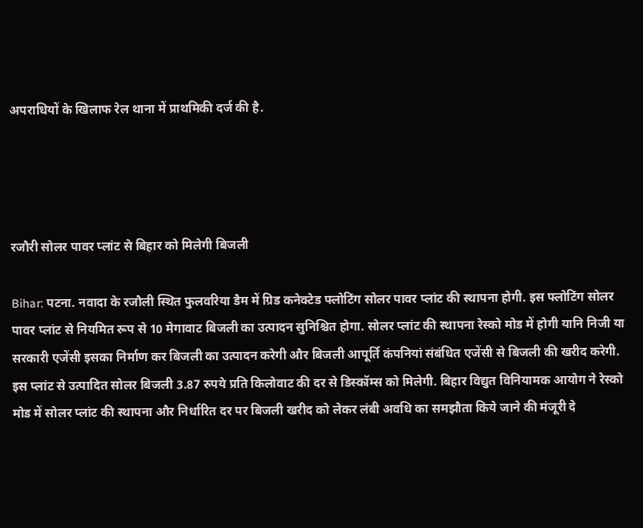अपराधियों के खिलाफ रेल थाना में प्राथमिकी दर्ज की है.




रजौरी सोलर पावर प्लांट से बिहार को मिलेगी बिजली

Bihar: पटना. नवादा के रजौली स्थित फुलवरिया डैम में ग्रिड कनेक्टेड फ्लोटिंग सोलर पावर प्लांट की स्थापना होगी. इस फ्लोटिंग सोलर पावर प्लांट से नियमित रूप से 10 मेगावाट बिजली का उत्पादन सुनिश्चित होगा. सोलर प्लांट की स्थापना रेस्को मोड में होगी यानि निजी या सरकारी एजेंसी इसका निर्माण कर बिजली का उत्पादन करेगी और बिजली आपूर्ति कंपनियां संबंधित एजेंसी से बिजली की खरीद करेगी. इस प्लांट से उत्पादित सोलर बिजली 3.87 रुपये प्रति किलोवाट की दर से डिस्कॉम्स को मिलेगी. बिहार विद्युत विनियामक आयोग ने रेस्को मोड में सोलर प्लांट की स्थापना और निर्धारित दर पर बिजली खरीद को लेकर लंबी अवधि का समझौता किये जाने की मंजूरी दे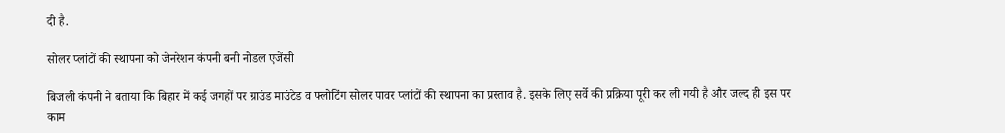दी है.

सोलर प्लांटों की स्थापना को जेनरेशन कंपनी बनी नोडल एजेंसी

बिजली कंपनी ने बताया कि बिहार में कई जगहों पर ग्राउंड माउंटेड व फ्लोटिंग सोलर पावर प्लांटों की स्थापना का प्रस्ताव है. इसके लिए सर्वे की प्रक्रिया पूरी कर ली गयी है और जल्द ही इस पर काम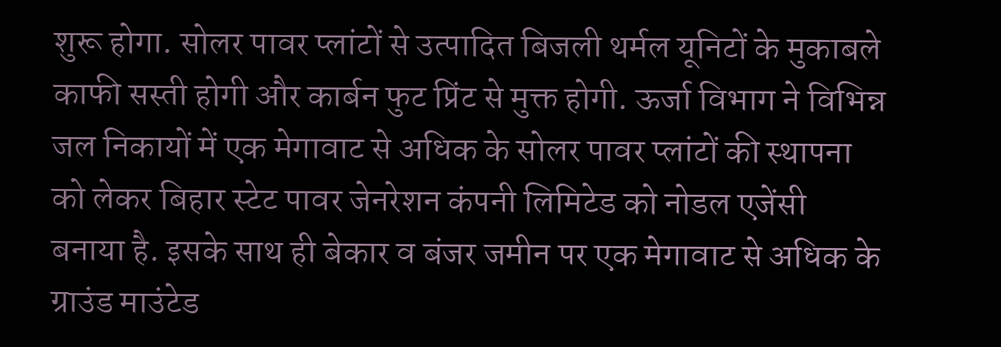शुरू होगा. सोलर पावर प्लांटों से उत्पादित बिजली थर्मल यूनिटों के मुकाबले काफी सस्ती होगी और कार्बन फुट प्रिंट से मुक्त होगी. ऊर्जा विभाग ने विभिन्न जल निकायों में एक मेगावाट से अधिक के सोलर पावर प्लांटों की स्थापना को लेकर बिहार स्टेट पावर जेनरेशन कंपनी लिमिटेड को नोडल एजेंसी बनाया है. इसके साथ ही बेकार व बंजर जमीन पर एक मेगावाट से अधिक के ग्राउंड माउंटेड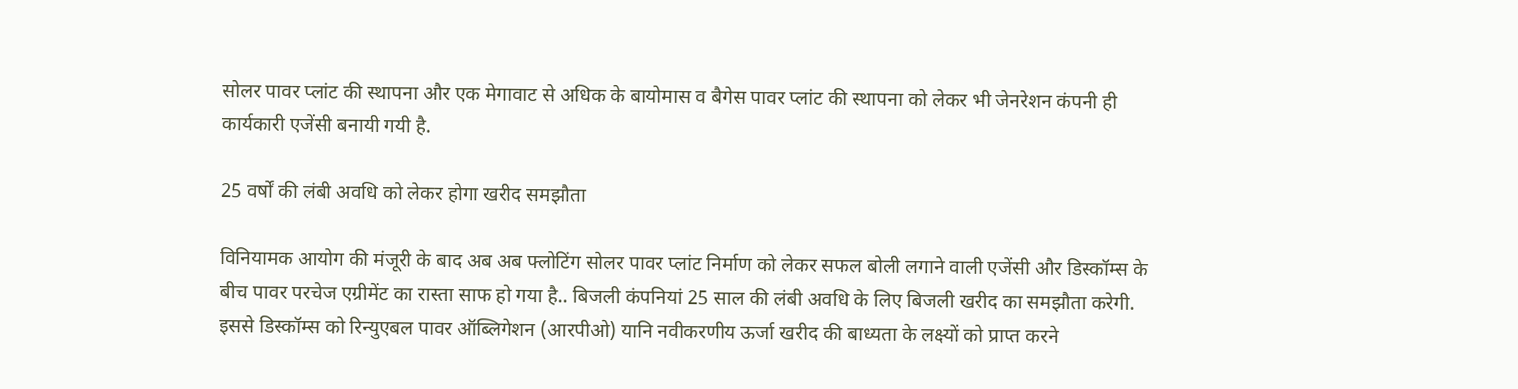सोलर पावर प्लांट की स्थापना और एक मेगावाट से अधिक के बायोमास व बैगेस पावर प्लांट की स्थापना को लेकर भी जेनरेशन कंपनी ही कार्यकारी एजेंसी बनायी गयी है.

25 वर्षों की लंबी अवधि को लेकर होगा खरीद समझौता

विनियामक आयोग की मंजूरी के बाद अब अब फ्लोटिंग सोलर पावर प्लांट निर्माण को लेकर सफल बोली लगाने वाली एजेंसी और डिस्कॉम्स के बीच पावर परचेज एग्रीमेंट का रास्ता साफ हो गया है.. बिजली कंपनियां 25 साल की लंबी अवधि के लिए बिजली खरीद का समझौता करेगी. इससे डिस्कॉम्स को रिन्युएबल पावर ऑब्लिगेशन (आरपीओ) यानि नवीकरणीय ऊर्जा खरीद की बाध्यता के लक्ष्यों को प्राप्त करने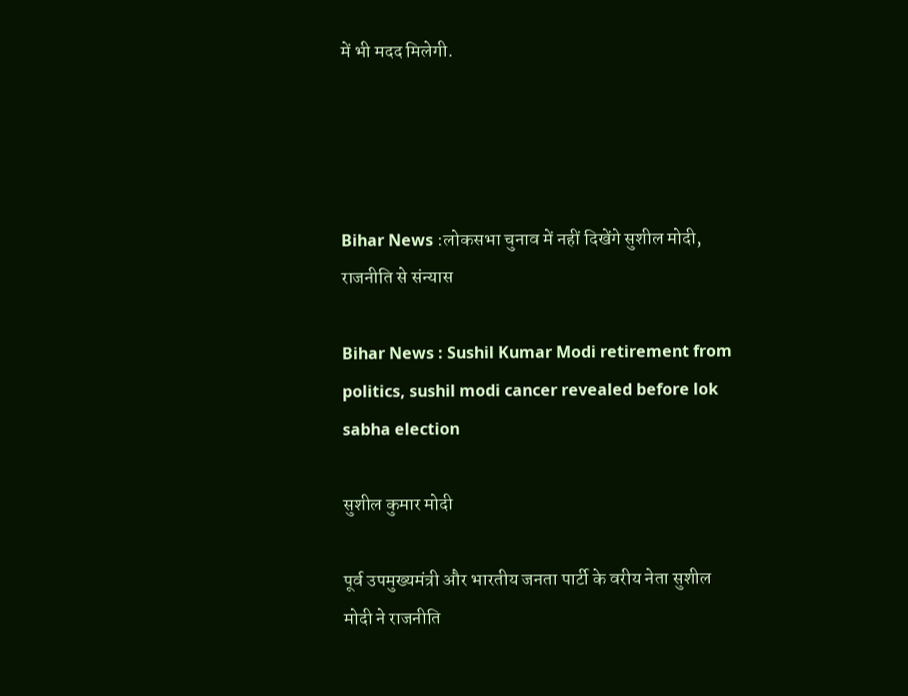में भी मदद मिलेगी.




Bihar News :लोकसभा चुनाव में नहीं दिखेंगे सुशील मोदी, राजनीति से संन्यास

Bihar News : Sushil Kumar Modi retirement from politics, sushil modi cancer revealed before lok sabha election

सुशील कुमार मोदी

पूर्व उपमुख्यमंत्री और भारतीय जनता पार्टी के वरीय नेता सुशील मोदी ने राजनीति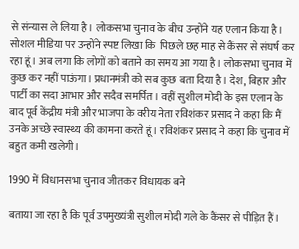से संन्यास ले लिया है। लोकसभा चुनाव के बीच उन्होंने यह एलान किया है। सोशल मीडिया पर उन्होंने स्पष्ट लिखा कि  पिछले छह माह से कैंसर से संघर्ष कर रहा हूं। अब लगा कि लोगों को बताने का समय आ गया है। लोकसभा चुनाव में कुछ कर नहीं पाऊंगा। प्रधानमंत्री को सब कुछ बता दिया है। देश, बिहार और पार्टी का सदा आभार और सदैव समर्पित। वहीं सुशील मोदी के इस एलान के बाद पूर्व केंद्रीय मंत्री और भाजपा के वरीय नेता रविशंकर प्रसाद ने कहा कि मैं उनके अच्छे स्वास्थ्य की कामना करते हूं। रविशंकर प्रसाद ने कहा कि चुनाव में बहुत कमी खलेगी।

1990 में विधानसभा चुनाव जीतकर विधायक बने

बताया जा रहा है कि पूर्व उपमुख्यंत्री सुशील मोदी गले के कैंसर से पीड़ित हैं।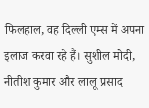फिलहाल, वह दिल्ली एम्स में अपना इलाज करवा रहे हैं। सुशील मोदी, नीतीश कुमार और लालू प्रसाद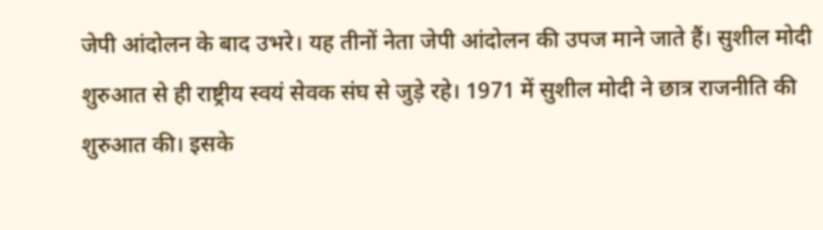जेपी आंदोलन के बाद उभरे। यह तीनों नेता जेपी आंदोलन की उपज माने जाते हैं। सुशील मोदी शुरुआत से ही राष्ट्रीय स्वयं सेवक संघ से जुड़े रहे। 1971 में सुशील मोदी ने छात्र राजनीति की शुरुआत की। इसके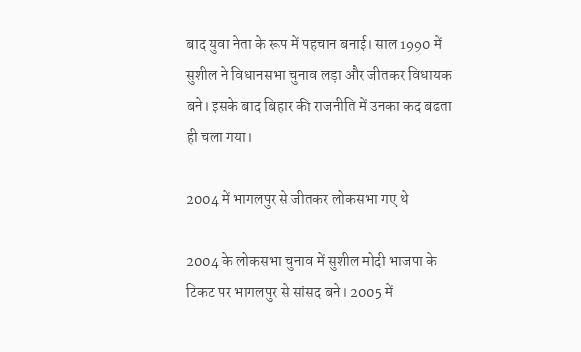बाद युवा नेता के रूप में पहचान बनाई। साल 1990 में सुशील ने विधानसभा चुनाव लड़ा और जीतकर विधायक बने। इसके बाद बिहार की राजनीति में उनका कद बढता ही चला गया।

2004 में भागलपुर से जीतकर लोकसभा गए थे

2004 के लोकसभा चुनाव में सुशील मोदी भाजपा के टिकट पर भागलपुर से सांसद बने। 2005 में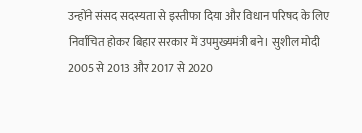उन्होंने संसद सदस्यता से इस्तीफा दिया और विधान परिषद के लिए निर्वाचित होकर बिहार सरकार में उपमुख्यमंत्री बने। सुशील मोदी 2005 से 2013 और 2017 से 2020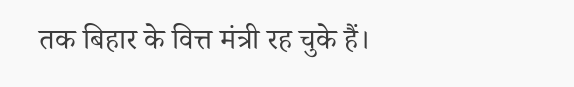तक बिहार के वित्त मंत्री रह चुके हैं।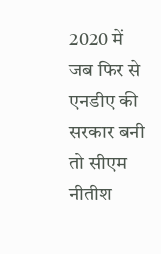2020 में जब फिर से एनडीए की सरकार बनी तो सीएम नीतीश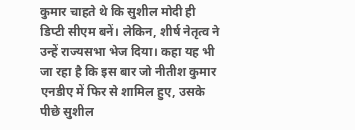कुमार चाहते थे कि सुशील मोदी ही डिप्टी सीएम बनें। लेकिन, शीर्ष नेतृत्व ने उन्हें राज्यसभा भेज दिया। कहा यह भी जा रहा है कि इस बार जो नीतीश कुमार एनडीए में फिर से शामिल हुए, उसके पीछे सुशील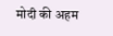मोदी की अहम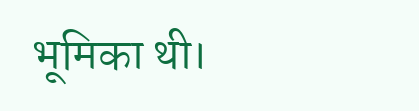भूमिका थी।